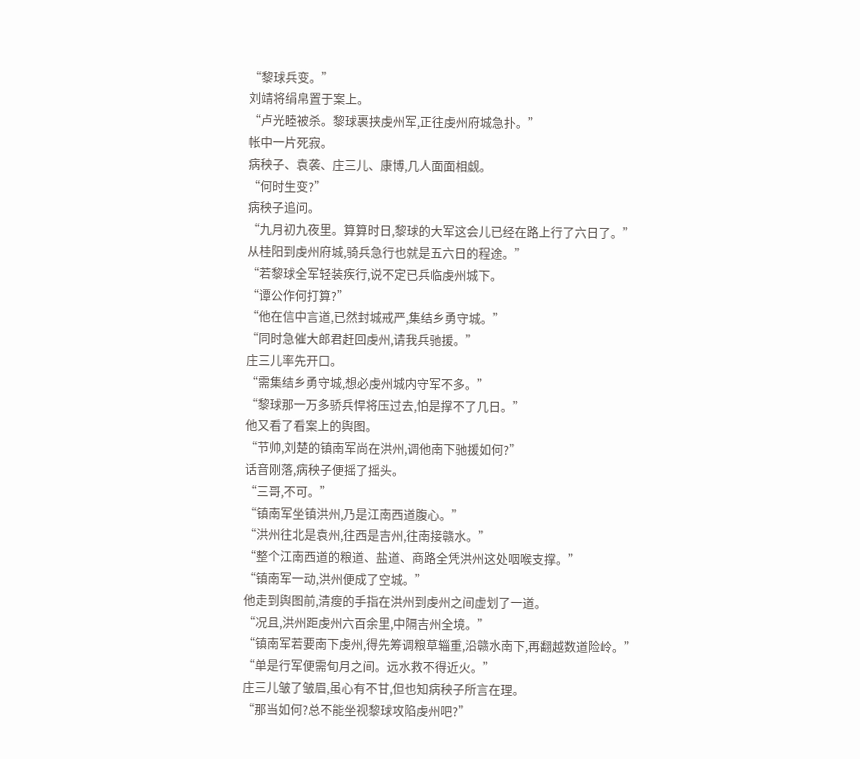“黎球兵变。”
刘靖将绢帛置于案上。
“卢光睦被杀。黎球裹挟虔州军,正往虔州府城急扑。”
帐中一片死寂。
病秧子、袁袭、庄三儿、康博,几人面面相觑。
“何时生变?”
病秧子追问。
“九月初九夜里。算算时日,黎球的大军这会儿已经在路上行了六日了。”
从桂阳到虔州府城,骑兵急行也就是五六日的程途。”
“若黎球全军轻装疾行,说不定已兵临虔州城下。
“谭公作何打算?”
“他在信中言道,已然封城戒严,集结乡勇守城。”
“同时急催大郎君赶回虔州,请我兵驰援。”
庄三儿率先开口。
“需集结乡勇守城,想必虔州城内守军不多。”
“黎球那一万多骄兵悍将压过去,怕是撑不了几日。”
他又看了看案上的舆图。
“节帅,刘楚的镇南军尚在洪州,调他南下驰援如何?”
话音刚落,病秧子便摇了摇头。
“三哥,不可。”
“镇南军坐镇洪州,乃是江南西道腹心。”
“洪州往北是袁州,往西是吉州,往南接赣水。”
“整个江南西道的粮道、盐道、商路全凭洪州这处咽喉支撑。”
“镇南军一动,洪州便成了空城。”
他走到舆图前,清瘦的手指在洪州到虔州之间虚划了一道。
“况且,洪州距虔州六百余里,中隔吉州全境。”
“镇南军若要南下虔州,得先筹调粮草辎重,沿赣水南下,再翻越数道险岭。”
“单是行军便需旬月之间。远水救不得近火。”
庄三儿皱了皱眉,虽心有不甘,但也知病秧子所言在理。
“那当如何?总不能坐视黎球攻陷虔州吧?”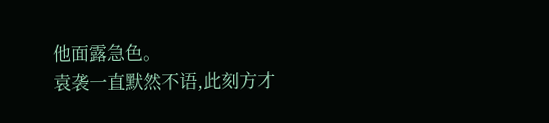他面露急色。
袁袭一直默然不语,此刻方才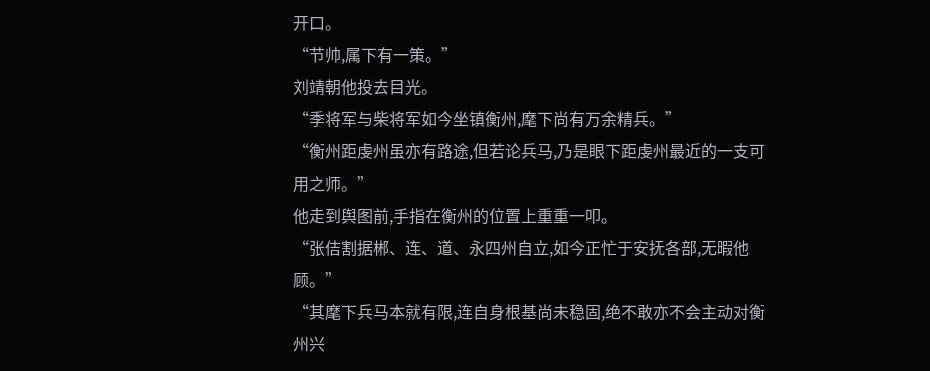开口。
“节帅,属下有一策。”
刘靖朝他投去目光。
“季将军与柴将军如今坐镇衡州,麾下尚有万余精兵。”
“衡州距虔州虽亦有路途,但若论兵马,乃是眼下距虔州最近的一支可用之师。”
他走到舆图前,手指在衡州的位置上重重一叩。
“张佶割据郴、连、道、永四州自立,如今正忙于安抚各部,无暇他顾。”
“其麾下兵马本就有限,连自身根基尚未稳固,绝不敢亦不会主动对衡州兴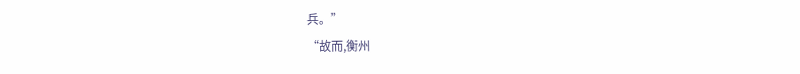兵。”
“故而,衡州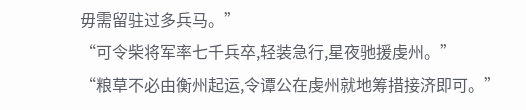毋需留驻过多兵马。”
“可令柴将军率七千兵卒,轻装急行,星夜驰援虔州。”
“粮草不必由衡州起运,令谭公在虔州就地筹措接济即可。”